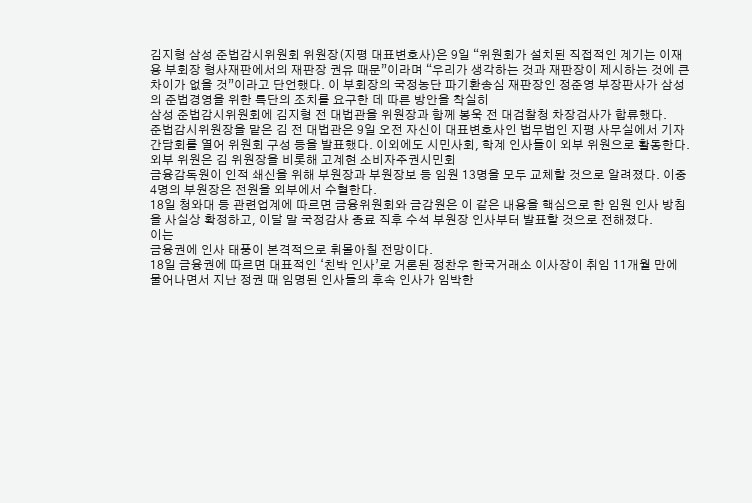김지형 삼성 준법감시위원회 위원장(지평 대표변호사)은 9일 “위원회가 설치된 직접적인 계기는 이재용 부회장 형사재판에서의 재판장 권유 때문”이라며 “우리가 생각하는 것과 재판장이 제시하는 것에 큰 차이가 없을 것”이라고 단언했다. 이 부회장의 국정농단 파기환송심 재판장인 정준영 부장판사가 삼성의 준법경영을 위한 특단의 조치를 요구한 데 따른 방안을 착실히
삼성 준법감시위원회에 김지형 전 대법관을 위원장과 함께 봉욱 전 대검찰청 차장검사가 합류했다.
준법감시위원장을 맡은 김 전 대법관은 9일 오전 자신이 대표변호사인 법무법인 지평 사무실에서 기자간담회를 열어 위원회 구성 등을 발표했다. 이외에도 시민사회, 학계 인사들이 외부 위원으로 활동한다.
외부 위원은 김 위원장을 비롯해 고계현 소비자주권시민회
금융감독원이 인적 쇄신을 위해 부원장과 부원장보 등 임원 13명을 모두 교체할 것으로 알려졌다. 이중 4명의 부원장은 전원을 외부에서 수혈한다.
18일 청와대 등 관련업계에 따르면 금융위원회와 금감원은 이 같은 내용을 핵심으로 한 임원 인사 방침을 사실상 확정하고, 이달 말 국정감사 종료 직후 수석 부원장 인사부터 발표할 것으로 전해졌다.
이는
금융권에 인사 태풍이 본격적으로 휘몰아칠 전망이다.
18일 금융권에 따르면 대표적인 ‘친박 인사’로 거론된 정찬우 한국거래소 이사장이 취임 11개월 만에 물어나면서 지난 정권 때 임명된 인사들의 후속 인사가 임박한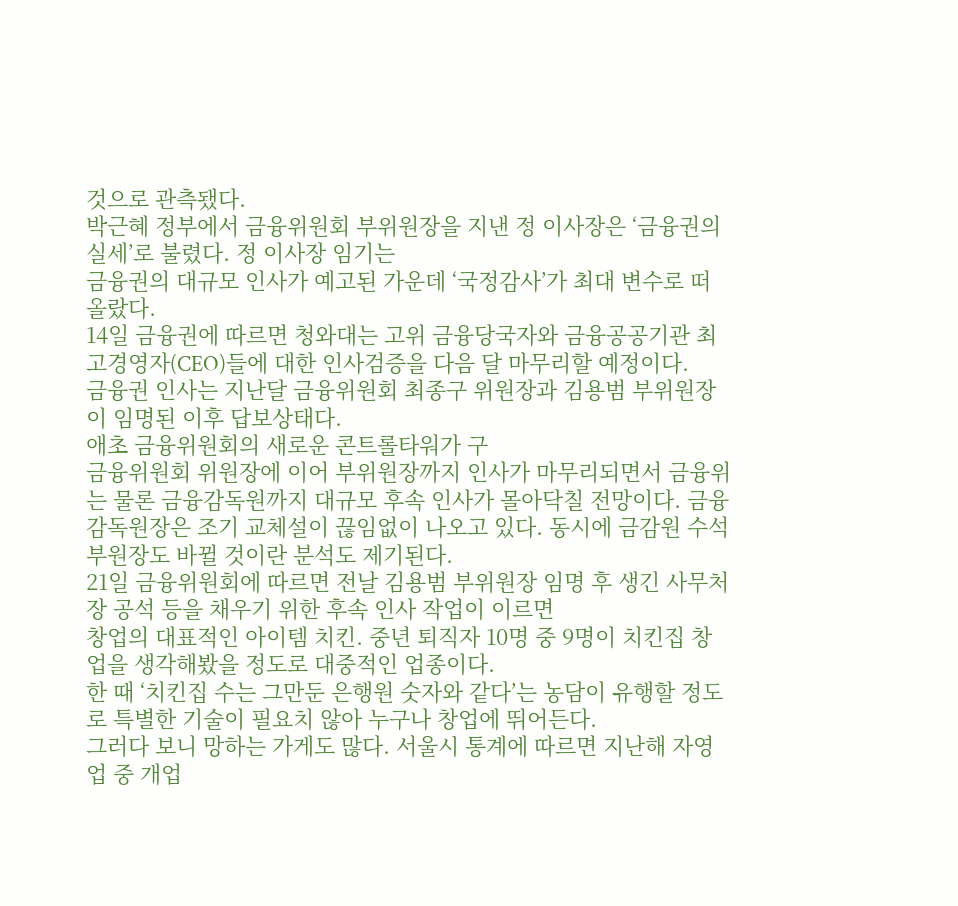것으로 관측됐다.
박근혜 정부에서 금융위원회 부위원장을 지낸 정 이사장은 ‘금융권의 실세’로 불렸다. 정 이사장 임기는
금융권의 대규모 인사가 예고된 가운데 ‘국정감사’가 최대 변수로 떠올랐다.
14일 금융권에 따르면 청와대는 고위 금융당국자와 금융공공기관 최고경영자(CEO)들에 대한 인사검증을 다음 달 마무리할 예정이다.
금융권 인사는 지난달 금융위원회 최종구 위원장과 김용범 부위원장이 임명된 이후 답보상태다.
애초 금융위원회의 새로운 콘트롤타워가 구
금융위원회 위원장에 이어 부위원장까지 인사가 마무리되면서 금융위는 물론 금융감독원까지 대규모 후속 인사가 몰아닥칠 전망이다. 금융감독원장은 조기 교체설이 끊임없이 나오고 있다. 동시에 금감원 수석부원장도 바뀔 것이란 분석도 제기된다.
21일 금융위원회에 따르면 전날 김용범 부위원장 임명 후 생긴 사무처장 공석 등을 채우기 위한 후속 인사 작업이 이르면
창업의 대표적인 아이템 치킨. 중년 퇴직자 10명 중 9명이 치킨집 창업을 생각해봤을 정도로 대중적인 업종이다.
한 때 ‘치킨집 수는 그만둔 은행원 숫자와 같다’는 농담이 유행할 정도로 특별한 기술이 필요치 않아 누구나 창업에 뛰어든다.
그러다 보니 망하는 가게도 많다. 서울시 통계에 따르면 지난해 자영업 중 개업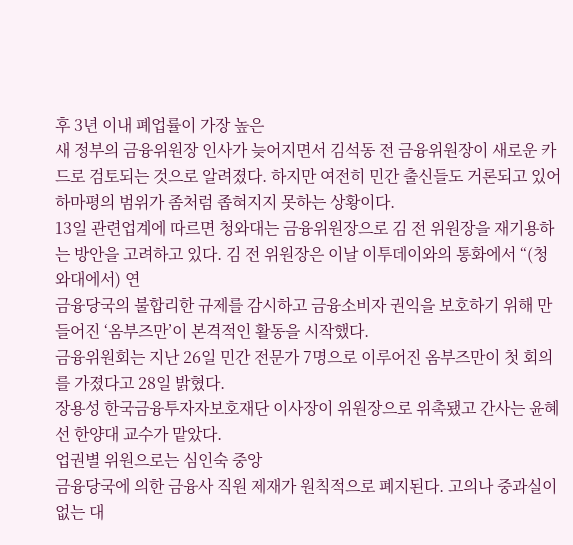후 3년 이내 폐업률이 가장 높은
새 정부의 금융위원장 인사가 늦어지면서 김석동 전 금융위원장이 새로운 카드로 검토되는 것으로 알려졌다. 하지만 여전히 민간 출신들도 거론되고 있어 하마평의 범위가 좀처럼 좁혀지지 못하는 상황이다.
13일 관련업계에 따르면 청와대는 금융위원장으로 김 전 위원장을 재기용하는 방안을 고려하고 있다. 김 전 위원장은 이날 이투데이와의 통화에서 “(청와대에서) 연
금융당국의 불합리한 규제를 감시하고 금융소비자 권익을 보호하기 위해 만들어진 ‘옴부즈만’이 본격적인 활동을 시작했다.
금융위원회는 지난 26일 민간 전문가 7명으로 이루어진 옴부즈만이 첫 회의를 가졌다고 28일 밝혔다.
장용성 한국금융투자자보호재단 이사장이 위원장으로 위촉됐고 간사는 윤혜선 한양대 교수가 맡았다.
업권별 위원으로는 심인숙 중앙
금융당국에 의한 금융사 직원 제재가 원칙적으로 폐지된다. 고의나 중과실이 없는 대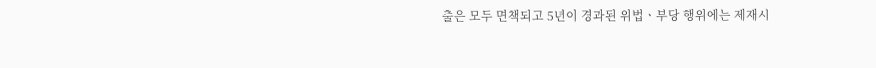출은 모두 면책되고 5년이 경과된 위법ㆍ부당 행위에는 제재시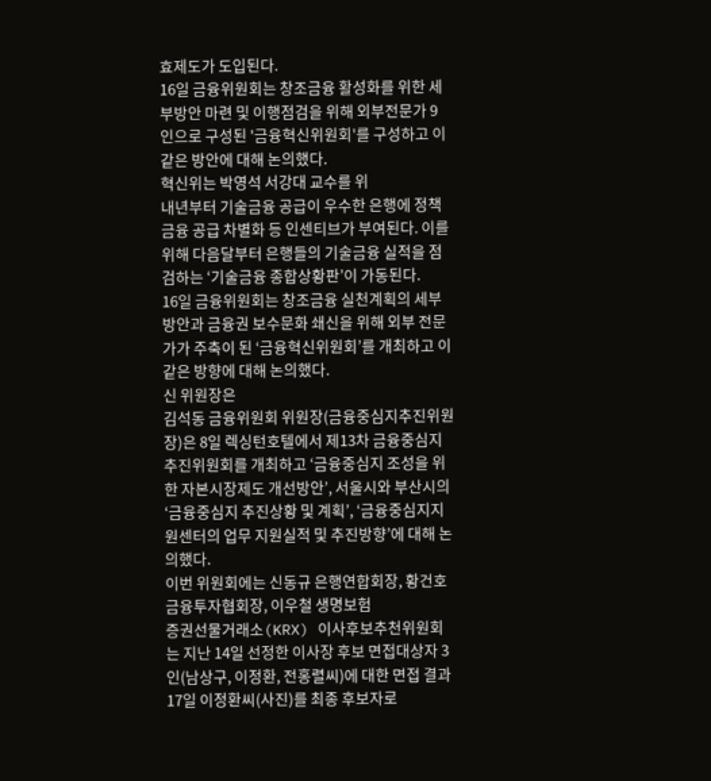효제도가 도입된다.
16일 금융위원회는 창조금융 활성화를 위한 세부방안 마련 및 이행점검을 위해 외부전문가 9인으로 구성된 '금융혁신위원회'를 구성하고 이같은 방안에 대해 논의했다.
혁신위는 박영석 서강대 교수를 위
내년부터 기술금융 공급이 우수한 은행에 정책금융 공급 차별화 등 인센티브가 부여된다. 이를 위해 다음달부터 은행들의 기술금융 실적을 점검하는 ‘기술금융 종합상황판’이 가동된다.
16일 금융위원회는 창조금융 실천계획의 세부방안과 금융권 보수문화 쇄신을 위해 외부 전문가가 주축이 된 ‘금융혁신위원회’를 개최하고 이같은 방향에 대해 논의했다.
신 위원장은
김석동 금융위원회 위원장(금융중심지추진위원장)은 8일 렉싱턴호텔에서 제13차 금융중심지추진위원회를 개최하고 ‘금융중심지 조성을 위한 자본시장제도 개선방안’, 서울시와 부산시의 ‘금융중심지 추진상황 및 계획’, ‘금융중심지지원센터의 업무 지원실적 및 추진방향’에 대해 논의했다.
이번 위원회에는 신동규 은행연합회장, 황건호 금융투자협회장, 이우철 생명보험
증권선물거래소(KRX) 이사후보추천위원회는 지난 14일 선정한 이사장 후보 면접대상자 3인(남상구, 이정환, 전홍렬씨)에 대한 면접 결과 17일 이정환씨(사진)를 최종 후보자로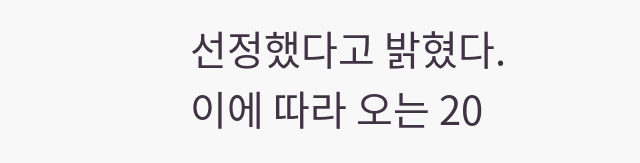선정했다고 밝혔다.
이에 따라 오는 20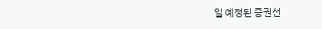일 예정된 증권선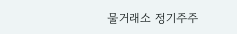물거래소 정기주주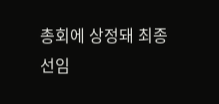총회에 상정돼 최종 선임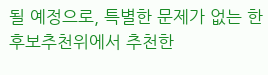될 예정으로, 특별한 문제가 없는 한 후보추천위에서 추천한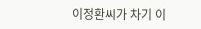이정환씨가 차기 이